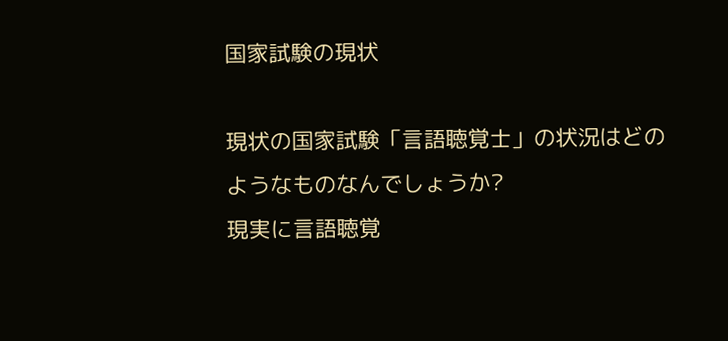国家試験の現状

現状の国家試験「言語聴覚士」の状況はどのようなものなんでしょうか?
現実に言語聴覚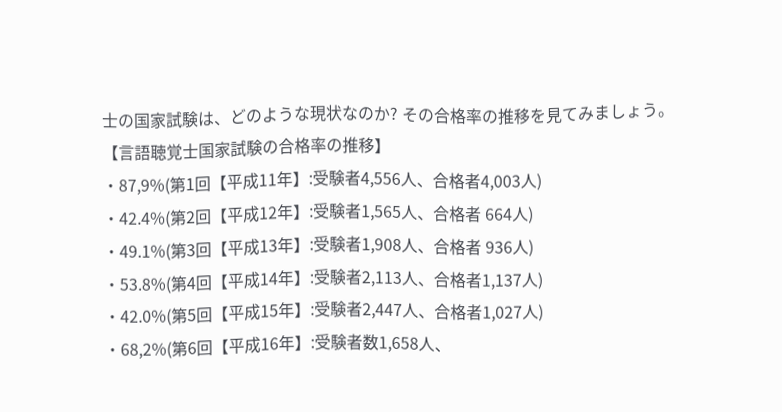士の国家試験は、どのような現状なのか? その合格率の推移を見てみましょう。
【言語聴覚士国家試験の合格率の推移】
・87,9%(第1回【平成11年】:受験者4,556人、合格者4,003人)
・42.4%(第2回【平成12年】:受験者1,565人、合格者 664人)
・49.1%(第3回【平成13年】:受験者1,908人、合格者 936人)
・53.8%(第4回【平成14年】:受験者2,113人、合格者1,137人)
・42.0%(第5回【平成15年】:受験者2,447人、合格者1,027人)
・68,2%(第6回【平成16年】:受験者数1,658人、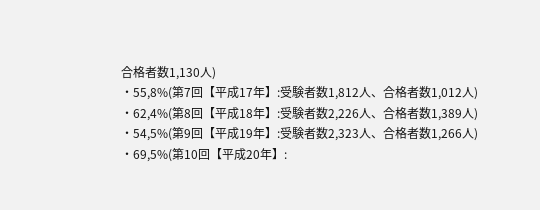合格者数1,130人)
・55,8%(第7回【平成17年】:受験者数1,812人、合格者数1,012人)
・62,4%(第8回【平成18年】:受験者数2,226人、合格者数1,389人)
・54,5%(第9回【平成19年】:受験者数2,323人、合格者数1,266人)
・69,5%(第10回【平成20年】: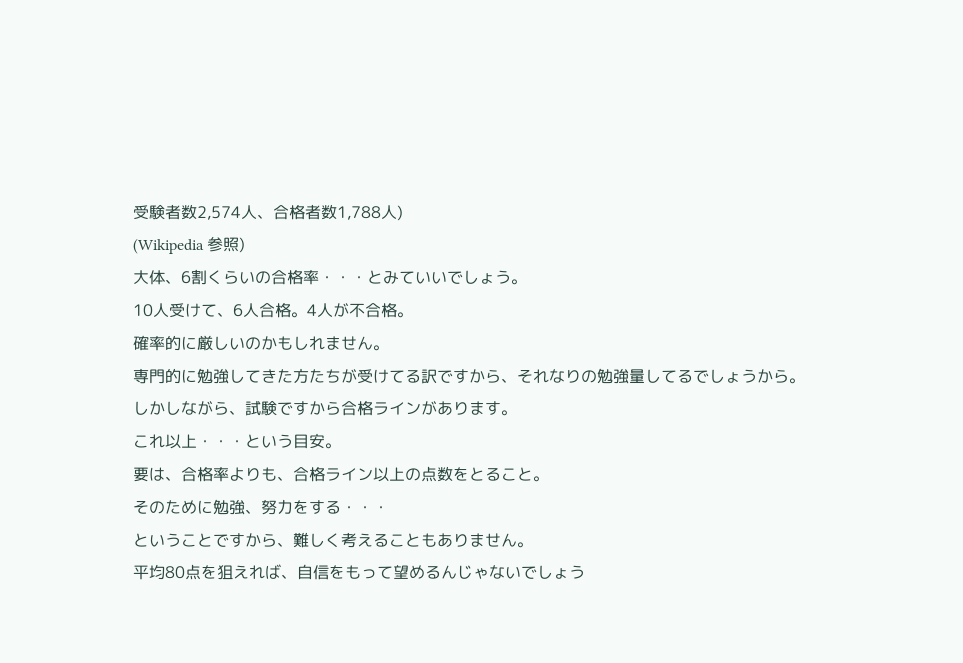受験者数2,574人、合格者数1,788人)
(Wikipedia 参照)
大体、6割くらいの合格率・・・とみていいでしょう。
10人受けて、6人合格。4人が不合格。
確率的に厳しいのかもしれません。
専門的に勉強してきた方たちが受けてる訳ですから、それなりの勉強量してるでしょうから。
しかしながら、試験ですから合格ラインがあります。
これ以上・・・という目安。
要は、合格率よりも、合格ライン以上の点数をとること。
そのために勉強、努力をする・・・
ということですから、難しく考えることもありません。
平均80点を狙えれば、自信をもって望めるんじゃないでしょう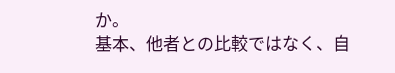か。
基本、他者との比較ではなく、自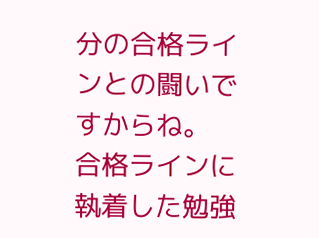分の合格ラインとの闘いですからね。
合格ラインに執着した勉強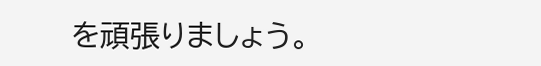を頑張りましょう。